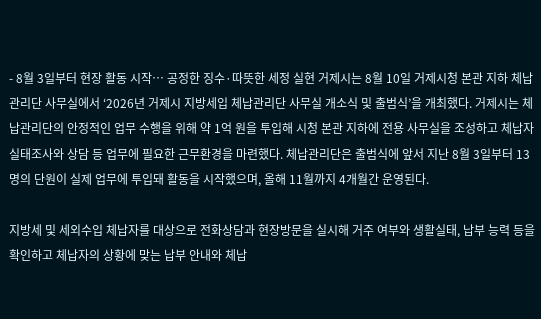- 8월 3일부터 현장 활동 시작… 공정한 징수·따뜻한 세정 실현 거제시는 8월 10일 거제시청 본관 지하 체납관리단 사무실에서 ‘2026년 거제시 지방세입 체납관리단 사무실 개소식 및 출범식’을 개최했다. 거제시는 체납관리단의 안정적인 업무 수행을 위해 약 1억 원을 투입해 시청 본관 지하에 전용 사무실을 조성하고 체납자 실태조사와 상담 등 업무에 필요한 근무환경을 마련했다. 체납관리단은 출범식에 앞서 지난 8월 3일부터 13명의 단원이 실제 업무에 투입돼 활동을 시작했으며, 올해 11월까지 4개월간 운영된다.

지방세 및 세외수입 체납자를 대상으로 전화상담과 현장방문을 실시해 거주 여부와 생활실태, 납부 능력 등을 확인하고 체납자의 상황에 맞는 납부 안내와 체납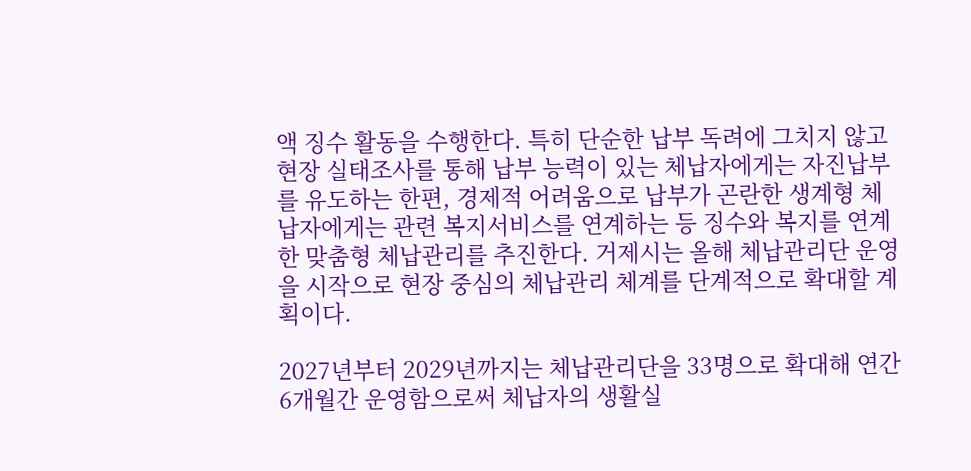액 징수 활동을 수행한다. 특히 단순한 납부 독려에 그치지 않고 현장 실태조사를 통해 납부 능력이 있는 체납자에게는 자진납부를 유도하는 한편, 경제적 어려움으로 납부가 곤란한 생계형 체납자에게는 관련 복지서비스를 연계하는 등 징수와 복지를 연계한 맞춤형 체납관리를 추진한다. 거제시는 올해 체납관리단 운영을 시작으로 현장 중심의 체납관리 체계를 단계적으로 확대할 계획이다.

2027년부터 2029년까지는 체납관리단을 33명으로 확대해 연간 6개월간 운영함으로써 체납자의 생활실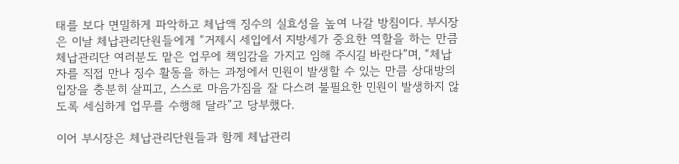태를 보다 면밀하게 파악하고 체납액 징수의 실효성을 높여 나갈 방침이다. 부시장은 이날 체납관리단원들에게 “거제시 세입에서 지방세가 중요한 역할을 하는 만큼 체납관리단 여러분도 맡은 업무에 책임감을 가지고 임해 주시길 바란다”며, “체납자를 직접 만나 징수 활동을 하는 과정에서 민원이 발생할 수 있는 만큼 상대방의 입장을 충분히 살피고, 스스로 마음가짐을 잘 다스려 불필요한 민원이 발생하지 않도록 세심하게 업무를 수행해 달라”고 당부했다.

이어 부시장은 체납관리단원들과 함께 체납관리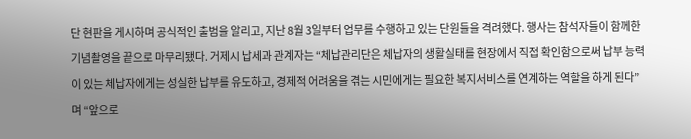단 현판을 게시하며 공식적인 출범을 알리고, 지난 8월 3일부터 업무를 수행하고 있는 단원들을 격려했다. 행사는 참석자들이 함께한 기념촬영을 끝으로 마무리됐다. 거제시 납세과 관계자는 “체납관리단은 체납자의 생활실태를 현장에서 직접 확인함으로써 납부 능력이 있는 체납자에게는 성실한 납부를 유도하고, 경제적 어려움을 겪는 시민에게는 필요한 복지서비스를 연계하는 역할을 하게 된다”며 “앞으로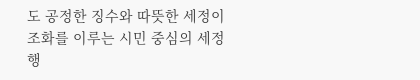도 공정한 징수와 따뜻한 세정이 조화를 이루는 시민 중심의 세정행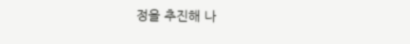정을 추진해 나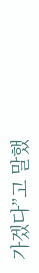가겠다”고 말했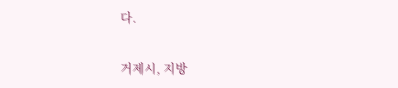다.

거제시, 지방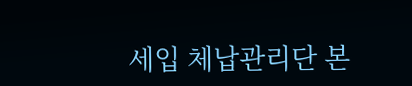세입 체납관리단 본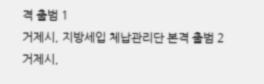격 출범 1
거제시, 지방세입 체납관리단 본격 출범 2
거제시,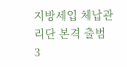지방세입 체납관리단 본격 출범 3